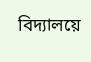বিদ্যালয়ে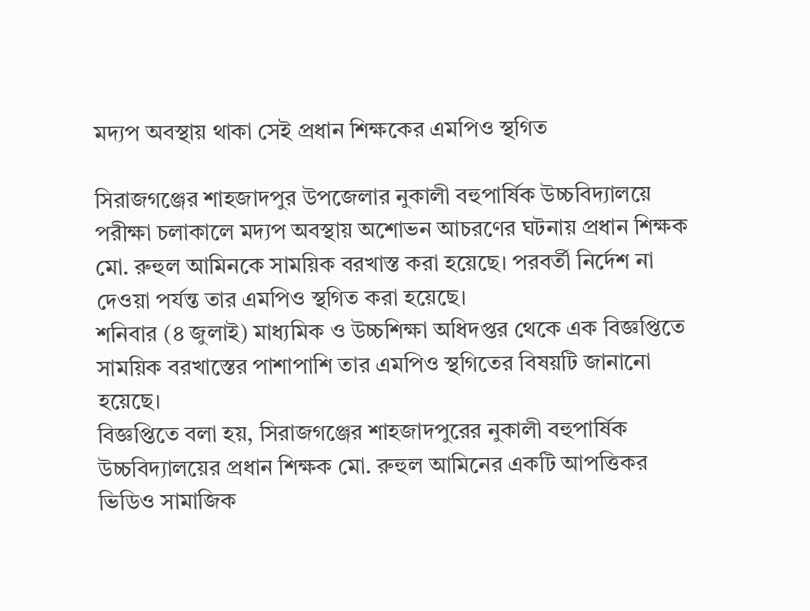মদ্যপ অবস্থায় থাকা সেই প্রধান শিক্ষকের এমপিও স্থগিত

সিরাজগঞ্জের শাহজাদপুর উপজেলার নুকালী বহুপার্ষিক উচ্চবিদ্যালয়ে পরীক্ষা চলাকালে মদ্যপ অবস্থায় অশোভন আচরণের ঘটনায় প্রধান শিক্ষক মো. রুহুল আমিনকে সাময়িক বরখাস্ত করা হয়েছে। পরবর্তী নির্দেশ না দেওয়া পর্যন্ত তার এমপিও স্থগিত করা হয়েছে।
শনিবার (৪ জুলাই) মাধ্যমিক ও উচ্চশিক্ষা অধিদপ্তর থেকে এক বিজ্ঞপ্তিতে সাময়িক বরখাস্তের পাশাপাশি তার এমপিও স্থগিতের বিষয়টি জানানো হয়েছে।
বিজ্ঞপ্তিতে বলা হয়, সিরাজগঞ্জের শাহজাদপুরের নুকালী বহুপার্ষিক উচ্চবিদ্যালয়ের প্রধান শিক্ষক মো. রুহুল আমিনের একটি আপত্তিকর ভিডিও সামাজিক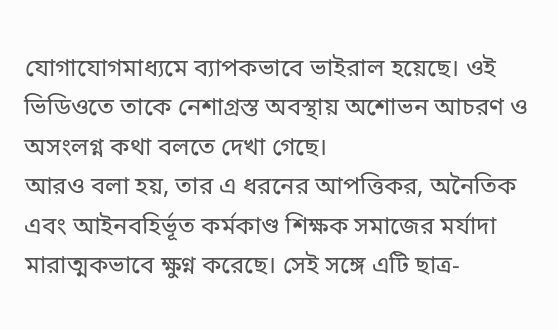যোগাযোগমাধ্যমে ব্যাপকভাবে ভাইরাল হয়েছে। ওই ভিডিওতে তাকে নেশাগ্রস্ত অবস্থায় অশোভন আচরণ ও অসংলগ্ন কথা বলতে দেখা গেছে।
আরও বলা হয়, তার এ ধরনের আপত্তিকর, অনৈতিক এবং আইনবহির্ভূত কর্মকাণ্ড শিক্ষক সমাজের মর্যাদা মারাত্মকভাবে ক্ষুণ্ন করেছে। সেই সঙ্গে এটি ছাত্র-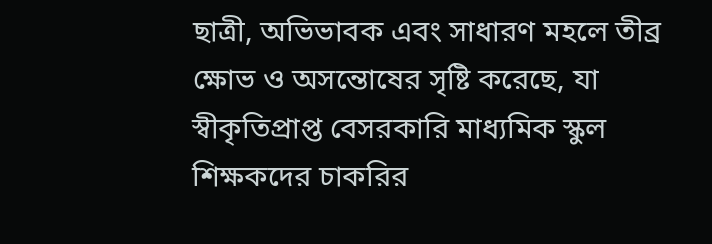ছাত্রী, অভিভাবক এবং সাধারণ মহলে তীব্র ক্ষোভ ও অসন্তোষের সৃষ্টি করেছে, যা স্বীকৃতিপ্রাপ্ত বেসরকারি মাধ্যমিক স্কুল শিক্ষকদের চাকরির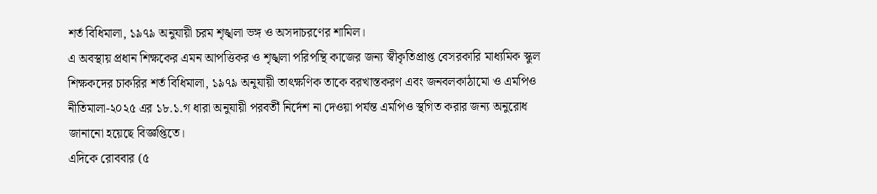শর্ত বিধিমালা, ১৯৭৯ অনুযায়ী চরম শৃঙ্খলা ভঙ্গ ও অসদাচরণের শামিল।
এ অবস্থায় প্রধান শিক্ষকের এমন আপত্তিকর ও শৃঙ্খলা পরিপন্থি কাজের জন্য স্বীকৃতিপ্রাপ্ত বেসরকারি মাধ্যমিক স্কুল শিক্ষকদের চাকরির শর্ত বিধিমালা, ১৯৭৯ অনুযায়ী তাৎক্ষণিক তাকে বরখাস্তকরণ এবং জনবলকাঠামো ও এমপিও নীতিমালা-২০২৫ এর ১৮.১.গ ধারা অনুযায়ী পরবর্তী নির্দেশ না দেওয়া পর্যন্ত এমপিও স্থগিত করার জন্য অনুরোধ জানানো হয়েছে বিজ্ঞপ্তিতে।
এদিকে রোববার (৫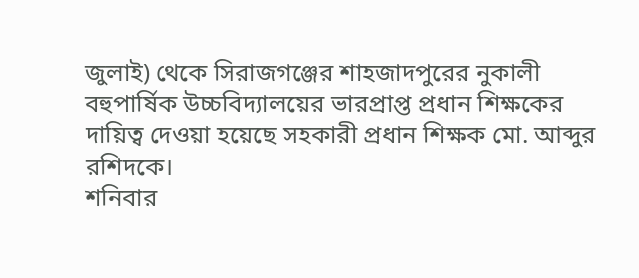জুলাই) থেকে সিরাজগঞ্জের শাহজাদপুরের নুকালী বহুপার্ষিক উচ্চবিদ্যালয়ের ভারপ্রাপ্ত প্রধান শিক্ষকের দায়িত্ব দেওয়া হয়েছে সহকারী প্রধান শিক্ষক মো. আব্দুর রশিদকে।
শনিবার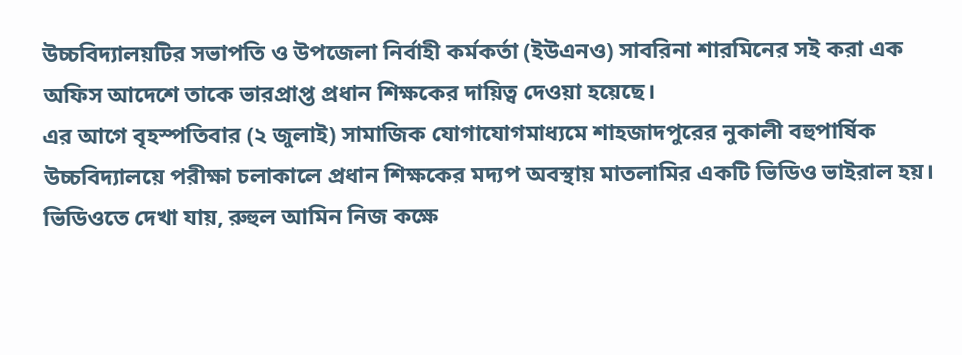উচ্চবিদ্যালয়টির সভাপতি ও উপজেলা নির্বাহী কর্মকর্তা (ইউএনও) সাবরিনা শারমিনের সই করা এক অফিস আদেশে তাকে ভারপ্রাপ্ত প্রধান শিক্ষকের দায়িত্ব দেওয়া হয়েছে।
এর আগে বৃহস্পতিবার (২ জুলাই) সামাজিক যোগাযোগমাধ্যমে শাহজাদপুরের নুকালী বহুপার্ষিক উচ্চবিদ্যালয়ে পরীক্ষা চলাকালে প্রধান শিক্ষকের মদ্যপ অবস্থায় মাতলামির একটি ভিডিও ভাইরাল হয়। ভিডিওতে দেখা যায়, রুহুল আমিন নিজ কক্ষে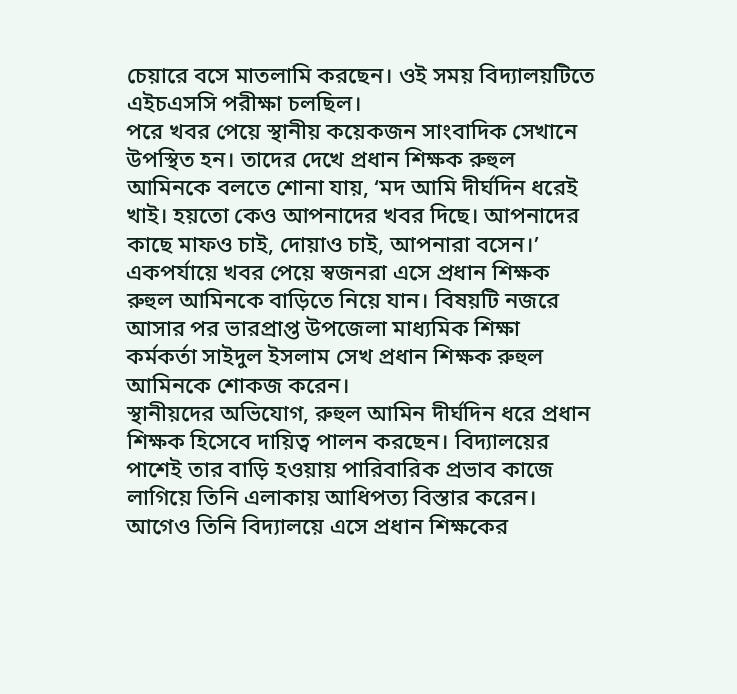চেয়ারে বসে মাতলামি করছেন। ওই সময় বিদ্যালয়টিতে এইচএসসি পরীক্ষা চলছিল।
পরে খবর পেয়ে স্থানীয় কয়েকজন সাংবাদিক সেখানে উপস্থিত হন। তাদের দেখে প্রধান শিক্ষক রুহুল আমিনকে বলতে শোনা যায়, ‘মদ আমি দীর্ঘদিন ধরেই খাই। হয়তো কেও আপনাদের খবর দিছে। আপনাদের কাছে মাফও চাই, দোয়াও চাই, আপনারা বসেন।’
একপর্যায়ে খবর পেয়ে স্বজনরা এসে প্রধান শিক্ষক রুহুল আমিনকে বাড়িতে নিয়ে যান। বিষয়টি নজরে আসার পর ভারপ্রাপ্ত উপজেলা মাধ্যমিক শিক্ষা কর্মকর্তা সাইদুল ইসলাম সেখ প্রধান শিক্ষক রুহুল আমিনকে শোকজ করেন।
স্থানীয়দের অভিযোগ, রুহুল আমিন দীর্ঘদিন ধরে প্রধান শিক্ষক হিসেবে দায়িত্ব পালন করছেন। বিদ্যালয়ের পাশেই তার বাড়ি হওয়ায় পারিবারিক প্রভাব কাজে লাগিয়ে তিনি এলাকায় আধিপত্য বিস্তার করেন। আগেও তিনি বিদ্যালয়ে এসে প্রধান শিক্ষকের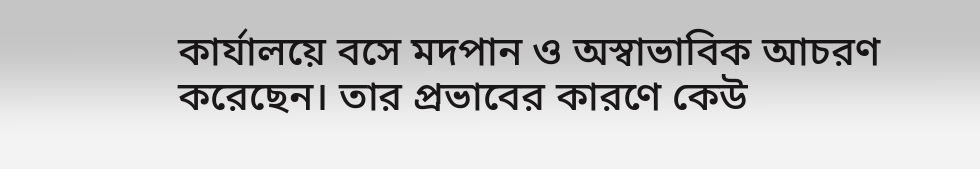কার্যালয়ে বসে মদপান ও অস্বাভাবিক আচরণ করেছেন। তার প্রভাবের কারণে কেউ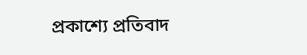প্রকাশ্যে প্রতিবাদ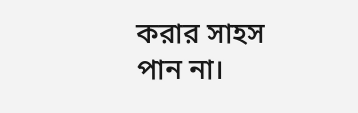করার সাহস পান না।